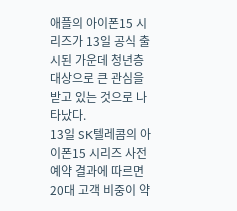애플의 아이폰15 시리즈가 13일 공식 출시된 가운데 청년층 대상으로 큰 관심을 받고 있는 것으로 나타났다.
13일 SK텔레콤의 아이폰15 시리즈 사전 예약 결과에 따르면 20대 고객 비중이 약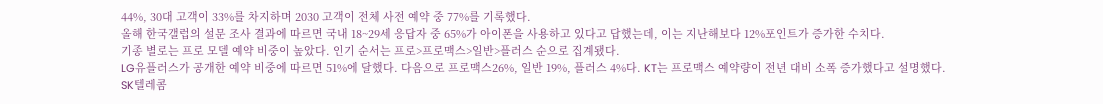44%, 30대 고객이 33%를 차지하며 2030 고객이 전체 사전 예약 중 77%를 기록했다.
올해 한국갤럽의 설문 조사 결과에 따르면 국내 18~29세 응답자 중 65%가 아이폰을 사용하고 있다고 답했는데, 이는 지난해보다 12%포인트가 증가한 수치다.
기종 별로는 프로 모델 예약 비중이 높았다. 인기 순서는 프로>프로맥스>일반>플러스 순으로 집계됐다.
LG유플러스가 공개한 예약 비중에 따르면 51%에 달했다. 다음으로 프로맥스26%, 일반 19%, 플러스 4%다. KT는 프로맥스 예약량이 전년 대비 소폭 증가했다고 설명했다. SK텔레콤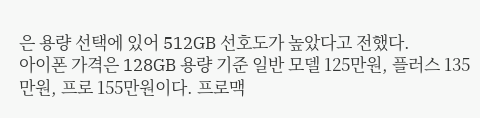은 용량 선택에 있어 512GB 선호도가 높았다고 전했다.
아이폰 가격은 128GB 용량 기준 일반 모델 125만원, 플러스 135만원, 프로 155만원이다. 프로맥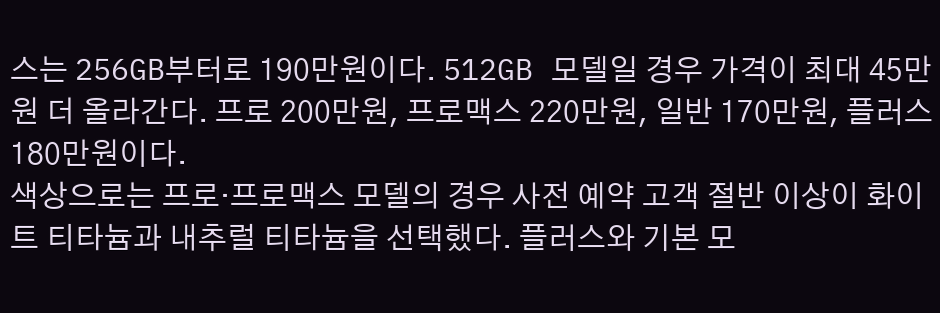스는 256GB부터로 190만원이다. 512GB 모델일 경우 가격이 최대 45만원 더 올라간다. 프로 200만원, 프로맥스 220만원, 일반 170만원, 플러스 180만원이다.
색상으로는 프로·프로맥스 모델의 경우 사전 예약 고객 절반 이상이 화이트 티타늄과 내추럴 티타늄을 선택했다. 플러스와 기본 모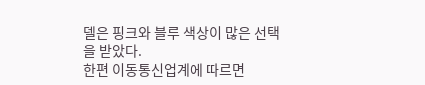델은 핑크와 블루 색상이 많은 선택을 받았다.
한편 이동통신업계에 따르면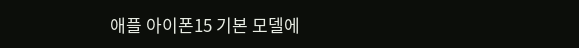애플 아이폰15 기본 모델에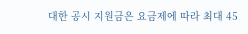대한 공시 지원금은 요금제에 따라 최대 45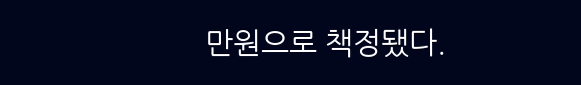만원으로 책정됐다.